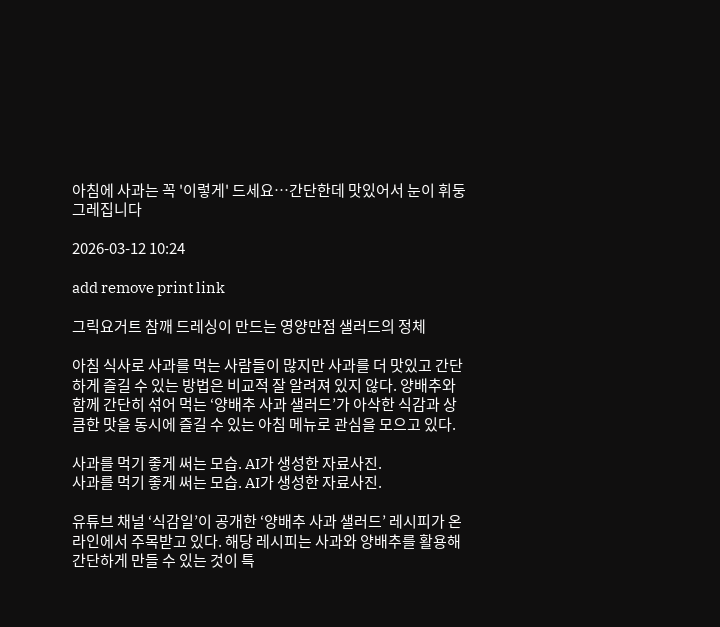아침에 사과는 꼭 '이렇게' 드세요…간단한데 맛있어서 눈이 휘둥그레집니다

2026-03-12 10:24

add remove print link

그릭요거트 참깨 드레싱이 만드는 영양만점 샐러드의 정체

아침 식사로 사과를 먹는 사람들이 많지만 사과를 더 맛있고 간단하게 즐길 수 있는 방법은 비교적 잘 알려져 있지 않다. 양배추와 함께 간단히 섞어 먹는 ‘양배추 사과 샐러드’가 아삭한 식감과 상큼한 맛을 동시에 즐길 수 있는 아침 메뉴로 관심을 모으고 있다.

사과를 먹기 좋게 써는 모습. AI가 생성한 자료사진.
사과를 먹기 좋게 써는 모습. AI가 생성한 자료사진.

유튜브 채널 ‘식감일’이 공개한 ‘양배추 사과 샐러드’ 레시피가 온라인에서 주목받고 있다. 해당 레시피는 사과와 양배추를 활용해 간단하게 만들 수 있는 것이 특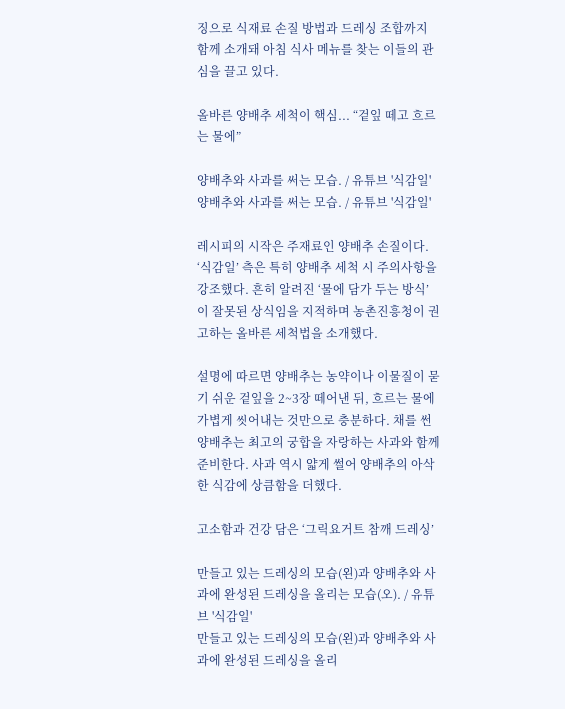징으로 식재료 손질 방법과 드레싱 조합까지 함께 소개돼 아침 식사 메뉴를 찾는 이들의 관심을 끌고 있다.

올바른 양배추 세척이 핵심... “겉잎 떼고 흐르는 물에”

양배추와 사과를 써는 모습. / 유튜브 '식감일'
양배추와 사과를 써는 모습. / 유튜브 '식감일'

레시피의 시작은 주재료인 양배추 손질이다. ‘식감일’ 측은 특히 양배추 세척 시 주의사항을 강조했다. 흔히 알려진 ‘물에 담가 두는 방식’이 잘못된 상식임을 지적하며 농촌진흥청이 권고하는 올바른 세척법을 소개했다.

설명에 따르면 양배추는 농약이나 이물질이 묻기 쉬운 겉잎을 2~3장 떼어낸 뒤, 흐르는 물에 가볍게 씻어내는 것만으로 충분하다. 채를 썬 양배추는 최고의 궁합을 자랑하는 사과와 함께 준비한다. 사과 역시 얇게 썰어 양배추의 아삭한 식감에 상큼함을 더했다.

고소함과 건강 담은 ‘그릭요거트 참깨 드레싱’

만들고 있는 드레싱의 모습(왼)과 양배추와 사과에 완성된 드레싱을 올리는 모습(오). / 유튜브 '식감일'
만들고 있는 드레싱의 모습(왼)과 양배추와 사과에 완성된 드레싱을 올리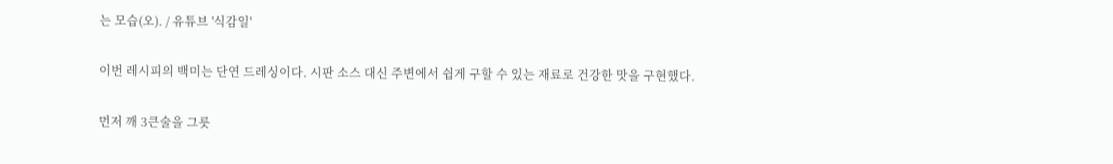는 모습(오). / 유튜브 '식감일'

이번 레시피의 백미는 단연 드레싱이다. 시판 소스 대신 주변에서 쉽게 구할 수 있는 재료로 건강한 맛을 구현했다.

먼저 깨 3큰술을 그릇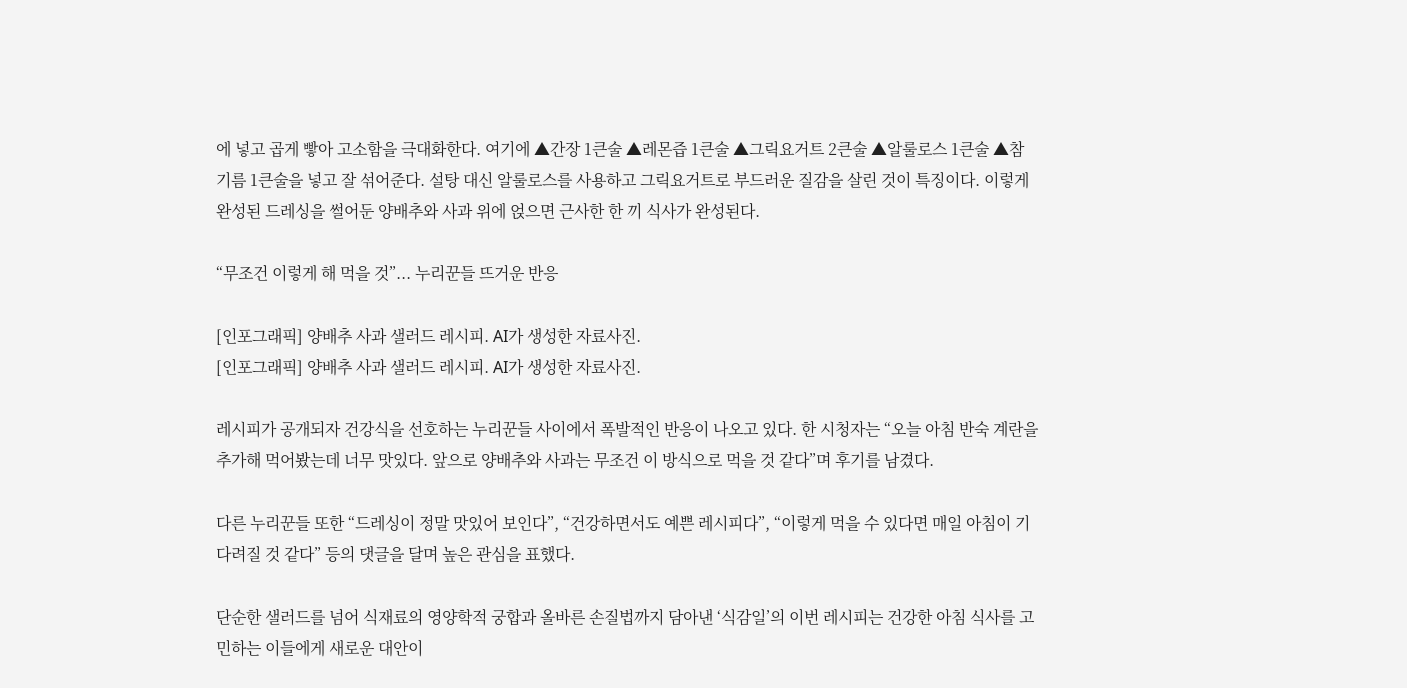에 넣고 곱게 빻아 고소함을 극대화한다. 여기에 ▲간장 1큰술 ▲레몬즙 1큰술 ▲그릭요거트 2큰술 ▲알룰로스 1큰술 ▲참기름 1큰술을 넣고 잘 섞어준다. 설탕 대신 알룰로스를 사용하고 그릭요거트로 부드러운 질감을 살린 것이 특징이다. 이렇게 완성된 드레싱을 썰어둔 양배추와 사과 위에 얹으면 근사한 한 끼 식사가 완성된다.

“무조건 이렇게 해 먹을 것”... 누리꾼들 뜨거운 반응

[인포그래픽] 양배추 사과 샐러드 레시피. AI가 생성한 자료사진.
[인포그래픽] 양배추 사과 샐러드 레시피. AI가 생성한 자료사진.

레시피가 공개되자 건강식을 선호하는 누리꾼들 사이에서 폭발적인 반응이 나오고 있다. 한 시청자는 “오늘 아침 반숙 계란을 추가해 먹어봤는데 너무 맛있다. 앞으로 양배추와 사과는 무조건 이 방식으로 먹을 것 같다”며 후기를 남겼다.

다른 누리꾼들 또한 “드레싱이 정말 맛있어 보인다”, “건강하면서도 예쁜 레시피다”, “이렇게 먹을 수 있다면 매일 아침이 기다려질 것 같다” 등의 댓글을 달며 높은 관심을 표했다.

단순한 샐러드를 넘어 식재료의 영양학적 궁합과 올바른 손질법까지 담아낸 ‘식감일’의 이번 레시피는 건강한 아침 식사를 고민하는 이들에게 새로운 대안이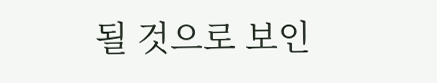될 것으로 보인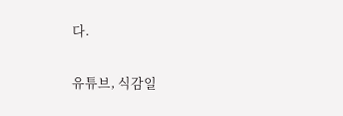다.

유튜브, 식감일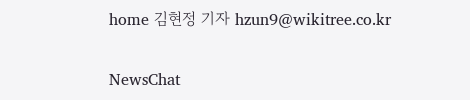home 김현정 기자 hzun9@wikitree.co.kr

NewsChat